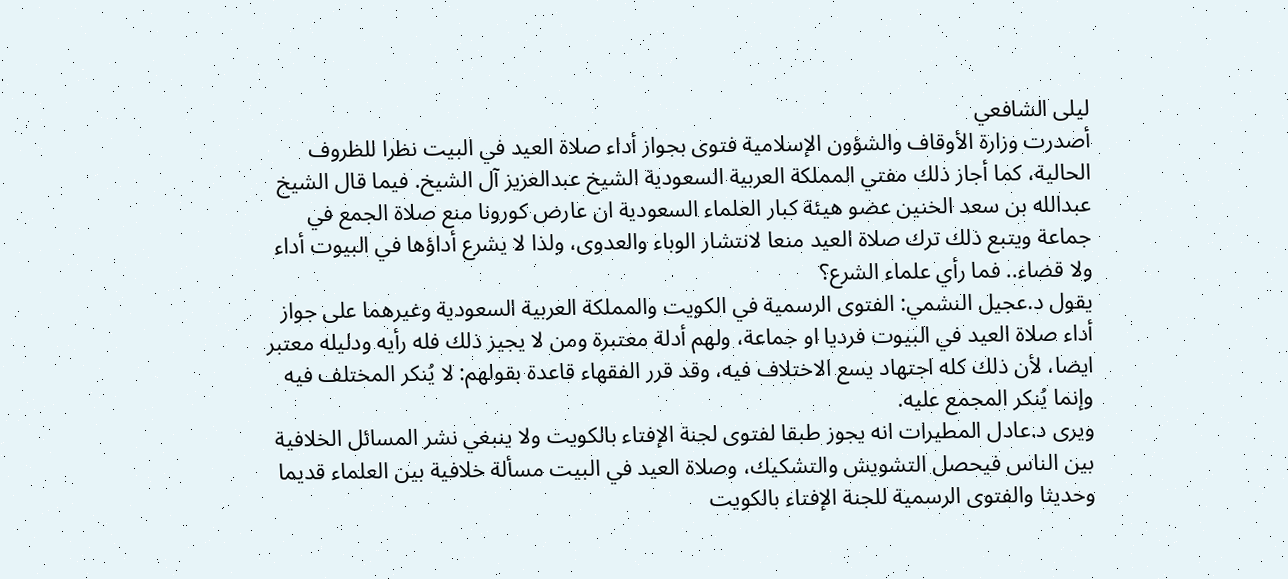ليلى الشافعي
أصدرت وزارة الأوقاف والشؤون الإسلامية فتوى بجواز أداء صلاة العيد في البيت نظرا للظروف الحالية، كما أجاز ذلك مفتي المملكة العربية السعودية الشيخ عبدالعزيز آل الشيخ. فيما قال الشيخ عبدالله بن سعد الخنين عضو هيئة كبار العلماء السعودية ان عارض كورونا منع صلاة الجمع في جماعة ويتبع ذلك ترك صلاة العيد منعا لانتشار الوباء والعدوى، ولذا لا يشرع أداؤها في البيوت أداء ولا قضاء.. فما رأي علماء الشرع؟
يقول د.عجيل النشمي: الفتوى الرسمية في الكويت والمملكة العربية السعودية وغيرهما على جواز أداء صلاة العيد في البيوت فرديا او جماعة، ولهم أدلة معتبرة ومن لا يجيز ذلك فله رأيه ودليله معتبر ايضا، لأن ذلك كله اجتهاد يسع الاختلاف فيه، وقد قرر الفقهاء قاعدة بقولهم: لا يُنكر المختلف فيه وإنما يُنكر المجمع عليه.
ويرى د.عادل المطيرات انه يجوز طبقا لفتوى لجنة الإفتاء بالكويت ولا ينبغي نشر المسائل الخلافية بين الناس فيحصل التشويش والتشكيك، وصلاة العيد في البيت مسألة خلافية بين العلماء قديما وحديثا والفتوى الرسمية للجنة الإفتاء بالكويت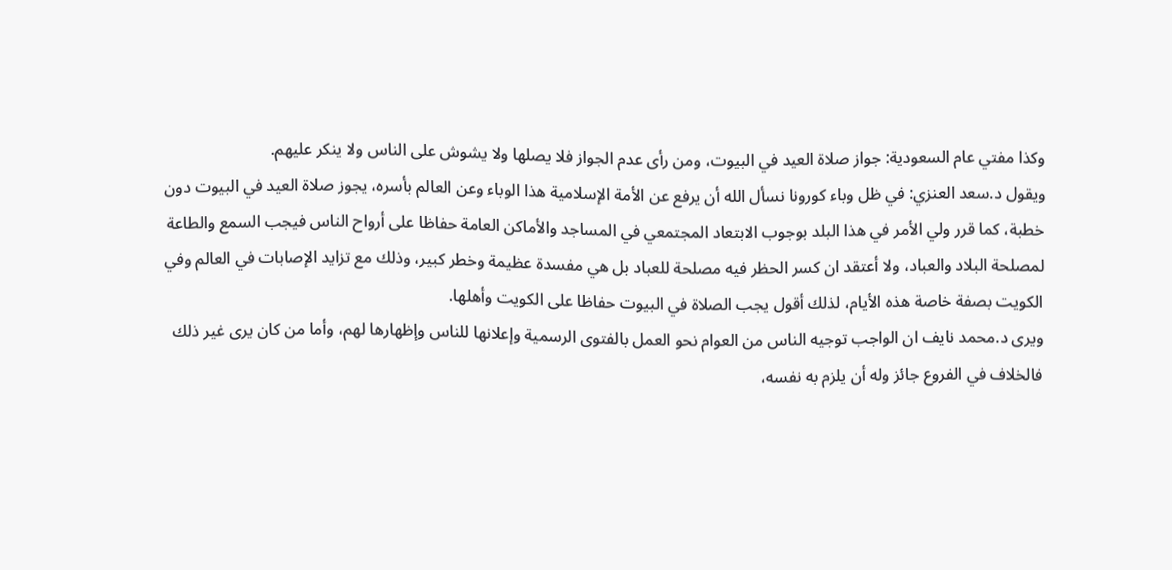وكذا مفتي عام السعودية: جواز صلاة العيد في البيوت، ومن رأى عدم الجواز فلا يصلها ولا يشوش على الناس ولا ينكر عليهم.
ويقول د.سعد العنزي: في ظل وباء كورونا نسأل الله أن يرفع عن الأمة الإسلامية هذا الوباء وعن العالم بأسره، يجوز صلاة العيد في البيوت دون خطبة، كما قرر ولي الأمر في هذا البلد بوجوب الابتعاد المجتمعي في المساجد والأماكن العامة حفاظا على أرواح الناس فيجب السمع والطاعة لمصلحة البلاد والعباد، ولا أعتقد ان كسر الحظر فيه مصلحة للعباد بل هي مفسدة عظيمة وخطر كبير، وذلك مع تزايد الإصابات في العالم وفي الكويت بصفة خاصة هذه الأيام، لذلك أقول يجب الصلاة في البيوت حفاظا على الكويت وأهلها.
ويرى د.محمد نايف ان الواجب توجيه الناس من العوام نحو العمل بالفتوى الرسمية وإعلانها للناس وإظهارها لهم، وأما من كان يرى غير ذلك فالخلاف في الفروع جائز وله أن يلزم به نفسه،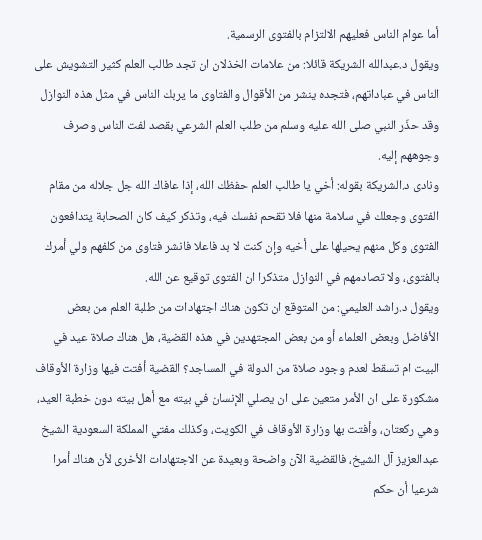أما عوام الناس فعليهم الالتزام بالفتوى الرسمية.
ويقول د.عبدالله الشريكة قائلا: من علامات الخذلان ان تجد طالب العلم كثير التشويش على الناس في عباداتهم، فتجده ينشر من الأقوال والفتاوى ما يربك الناس في مثل هذه النوازل وقد حذّر النبي صلى الله عليه وسلم من طلب العلم الشرعي بقصد لفت الناس وصرف وجوههم إليه.
ونادى د.الشريكة بقوله: أخي يا طالب العلم حفظك الله، إذا عافاك الله جل جلاله من مقام الفتوى وجعلك في سلامة منها فلا تقحم نفسك فيه، وتذكر كيف كان الصحابة يتدافعون الفتوى وكل منهم يحيلها على أخيه وإن كنت لا بد فاعلا فانشر فتاوى من كلفهم ولي أمرك بالفتوى، ولا تصادمهم في النوازل متذكرا ان الفتوى توقيع عن الله.
ويقول د.راشد العليمي: من المتوقع ان تكون هناك اجتهادات من طلبة العلم من بعض الأفاضل وبعض العلماء أو من بعض المجتهدين في هذه القضية، هل هناك صلاة عيد في البيت ام تسقط لعدم وجود صلاة من الدولة في المساجد؟ القضية أفتت فيها وزارة الأوقاف مشكورة على ان الأمر متعين على ان يصلي الإنسان في بيته مع أهل بيته دون خطبة العيد، وهي ركعتان، وأفتت بها وزارة الأوقاف في الكويت، وكذلك مفتي المملكة السعودية الشيخ عبدالعزيز آل الشيخ، فالقضية الآن واضحة وبعيدة عن الاجتهادات الأخرى لأن هناك أمرا شرعيا أن حكم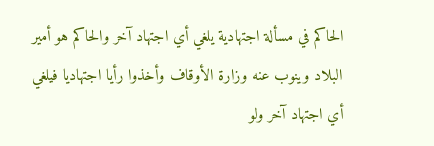الحاكم في مسألة اجتهادية يلغي أي اجتهاد آخر والحاكم هو أمير البلاد وينوب عنه وزارة الأوقاف وأخذوا رأيا اجتهاديا فيلغي أي اجتهاد آخر ولو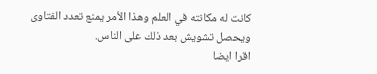كانت له مكانته في العلم وهذا الأمر يمنع تعدد الفتاوى ويحصل تشويش بعد ذلك على الناس.
اقرا ايضا